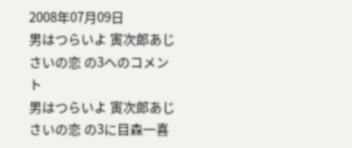2008年07月09日
男はつらいよ 寅次郎あじさいの恋 の3へのコメント
男はつらいよ 寅次郎あじさいの恋 の3に目森一喜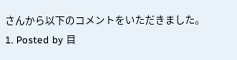さんから以下のコメントをいただきました。
1. Posted by 目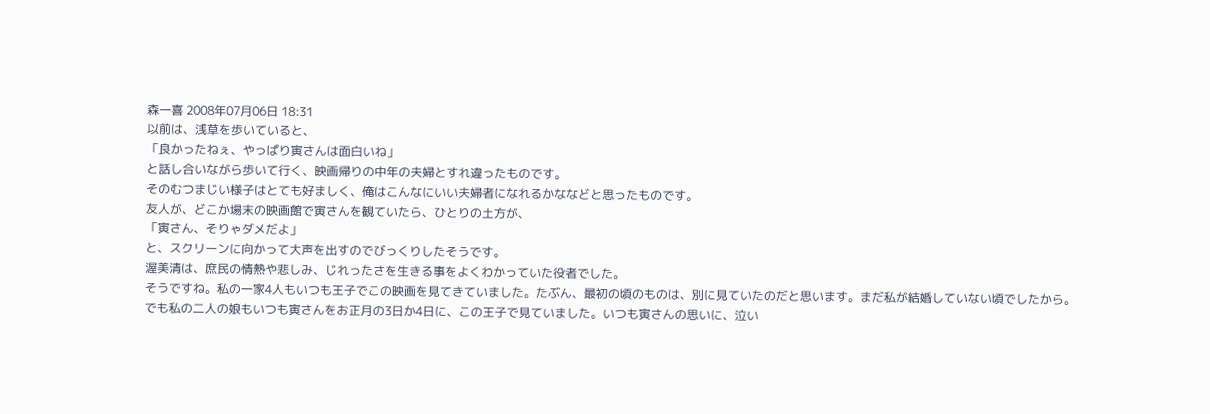森一喜 2008年07月06日 18:31
以前は、浅草を歩いていると、
「良かったねぇ、やっぱり寅さんは面白いね」
と話し合いながら歩いて行く、映画帰りの中年の夫婦とすれ違ったものです。
そのむつまじい様子はとても好ましく、俺はこんなにいい夫婦者になれるかななどと思ったものです。
友人が、どこか場末の映画館で寅さんを観ていたら、ひとりの土方が、
「寅さん、そりゃダメだよ」
と、スクリーンに向かって大声を出すのでびっくりしたそうです。
渥美清は、庶民の情熱や悲しみ、じれったさを生きる事をよくわかっていた役者でした。
そうですね。私の一家4人もいつも王子でこの映画を見てきていました。たぶん、最初の頃のものは、別に見ていたのだと思います。まだ私が結婚していない頃でしたから。
でも私の二人の娘もいつも寅さんをお正月の3日か4日に、この王子で見ていました。いつも寅さんの思いに、泣い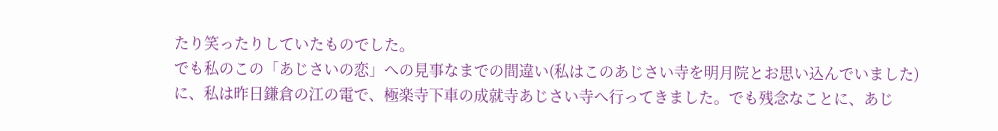たり笑ったりしていたものでした。
でも私のこの「あじさいの恋」への見事なまでの間違い(私はこのあじさい寺を明月院とお思い込んでいました)に、私は昨日鎌倉の江の電で、極楽寺下車の成就寺あじさい寺へ行ってきました。でも残念なことに、あじ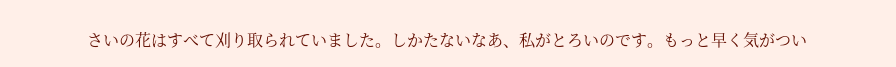さいの花はすべて刈り取られていました。しかたないなあ、私がとろいのです。もっと早く気がつい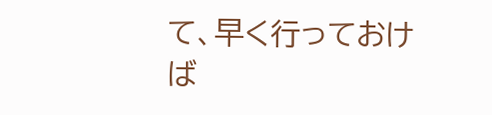て、早く行っておけば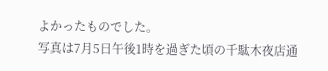よかったものでした。
写真は7月5日午後1時を過ぎた頃の千駄木夜店通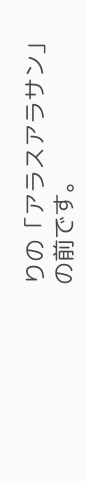りの「アラスアラサン」の前です。